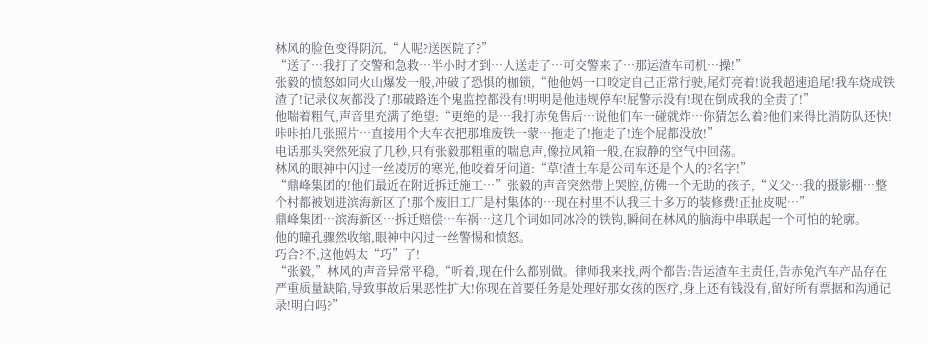林风的脸色变得阴沉,“人呢?送医院了?”
“送了…我打了交警和急救…半小时才到…人送走了…可交警来了…那运渣车司机…操!”
张毅的愤怒如同火山爆发一般,冲破了恐惧的枷锁,“他他妈一口咬定自己正常行驶,尾灯亮着!说我超速追尾!我车烧成铁渣了!记录仪灰都没了!那破路连个鬼监控都没有!明明是他违规停车!屁警示没有!现在倒成我的全责了!”
他喘着粗气,声音里充满了绝望:“更绝的是…我打赤兔售后…说他们车一碰就炸…你猜怎么着?他们来得比消防队还快!咔咔拍几张照片…直接用个大车衣把那堆废铁一蒙…拖走了!拖走了!连个屁都没放!”
电话那头突然死寂了几秒,只有张毅那粗重的喘息声,像拉风箱一般,在寂静的空气中回荡。
林风的眼神中闪过一丝凌厉的寒光,他咬着牙问道:“草!渣土车是公司车还是个人的?名字!”
“鼎峰集团的!他们最近在附近拆迁施工…”张毅的声音突然带上哭腔,仿佛一个无助的孩子,“义父…我的摄影棚…整个村都被划进滨海新区了!那个废旧工厂是村集体的…现在村里不认我三十多万的装修费!正扯皮呢…”
鼎峰集团…滨海新区…拆迁赔偿…车祸…这几个词如同冰冷的铁钩,瞬间在林风的脑海中串联起一个可怕的轮廓。
他的瞳孔骤然收缩,眼神中闪过一丝警惕和愤怒。
巧合?不,这他妈太“巧”了!
“张毅,”林风的声音异常平稳,“听着,现在什么都别做。律师我来找,两个都告:告运渣车主责任,告赤兔汽车产品存在严重质量缺陷,导致事故后果恶性扩大!你现在首要任务是处理好那女孩的医疗,身上还有钱没有,留好所有票据和沟通记录!明白吗?”